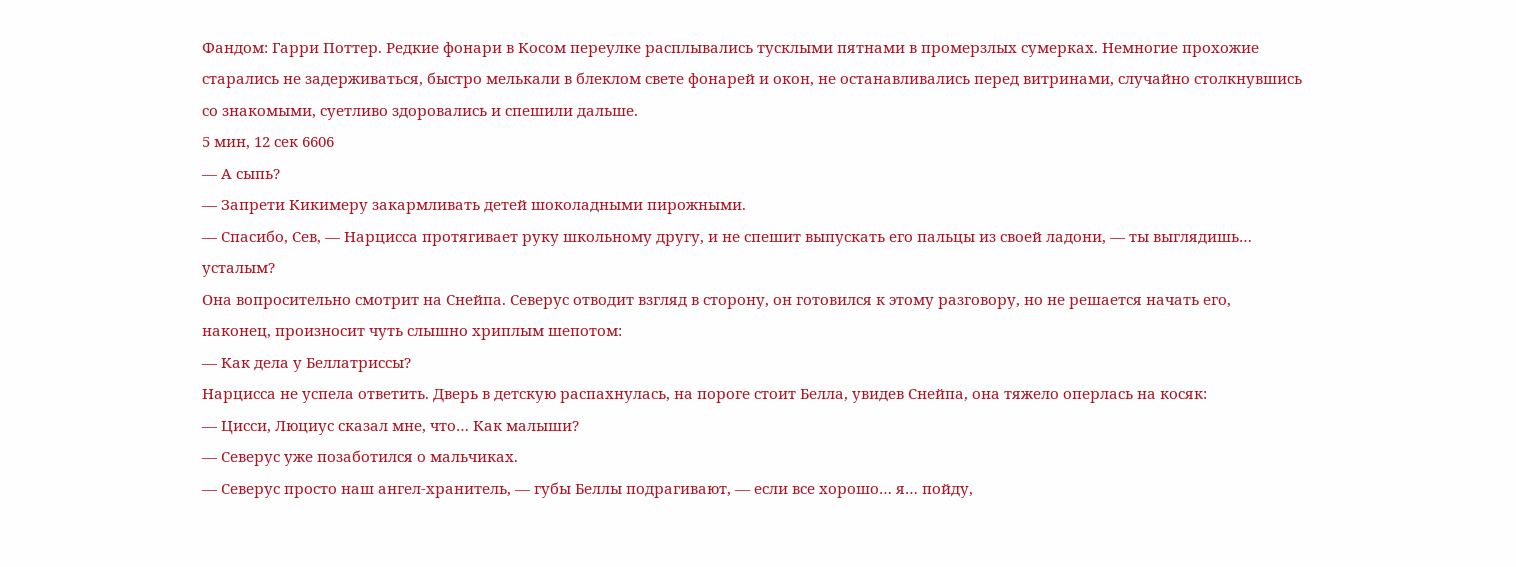Фандом: Гарри Поттер. Редкие фонари в Косом переулке расплывались тусклыми пятнами в промерзлых сумерках. Немногие прохожие старались не задерживаться, быстро мелькали в блеклом свете фонарей и окон, не останавливались перед витринами, случайно столкнувшись со знакомыми, суетливо здоровались и спешили дальше.
5 мин, 12 сек 6606
— А сыпь?
— Запрети Кикимеру закармливать детей шоколадными пирожными.
— Спасибо, Сев, — Нарцисса протягивает руку школьному другу, и не спешит выпускать его пальцы из своей ладони, — ты выглядишь… усталым?
Она вопросительно смотрит на Снейпа. Северус отводит взгляд в сторону, он готовился к этому разговору, но не решается начать его, наконец, произносит чуть слышно хриплым шепотом:
— Как дела у Беллатриссы?
Нарцисса не успела ответить. Дверь в детскую распахнулась, на пороге стоит Белла, увидев Снейпа, она тяжело оперлась на косяк:
— Цисси, Люциус сказал мне, что… Как малыши?
— Северус уже позаботился о мальчиках.
— Северус просто наш ангел-хранитель, — губы Беллы подрагивают, — если все хорошо… я… пойду,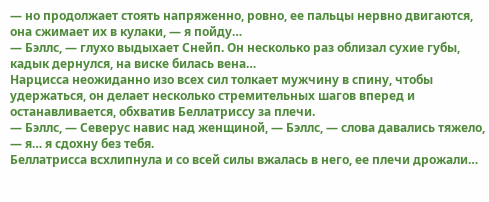— но продолжает стоять напряженно, ровно, ее пальцы нервно двигаются, она сжимает их в кулаки, — я пойду…
— Бэллс, — глухо выдыхает Снейп. Он несколько раз облизал сухие губы, кадык дернулся, на виске билась вена…
Нарцисса неожиданно изо всех сил толкает мужчину в спину, чтобы удержаться, он делает несколько стремительных шагов вперед и останавливается, обхватив Беллатриссу за плечи.
— Бэллс, — Северус навис над женщиной, — Бэллс, — слова давались тяжело, — я… я сдохну без тебя.
Беллатрисса всхлипнула и со всей силы вжалась в него, ее плечи дрожали…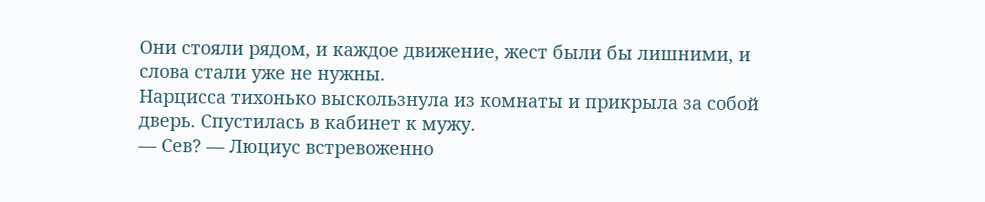Они стояли рядом, и каждое движение, жест были бы лишними, и слова стали уже не нужны.
Нарцисса тихонько выскользнула из комнаты и прикрыла за собой дверь. Спустилась в кабинет к мужу.
— Сев? — Люциус встревоженно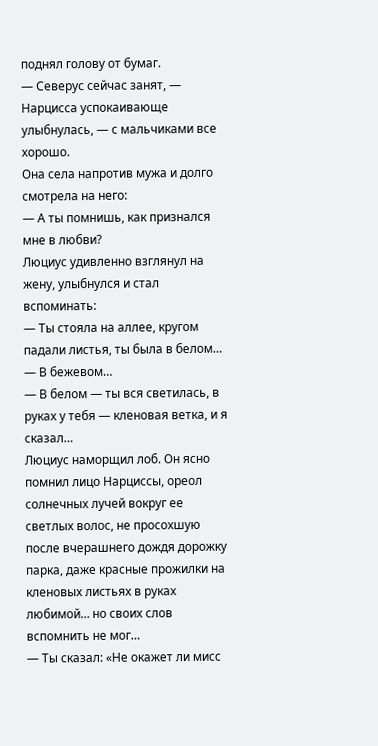поднял голову от бумаг.
— Северус сейчас занят, — Нарцисса успокаивающе улыбнулась, — с мальчиками все хорошо.
Она села напротив мужа и долго смотрела на него:
— А ты помнишь, как признался мне в любви?
Люциус удивленно взглянул на жену, улыбнулся и стал вспоминать:
— Ты стояла на аллее, кругом падали листья, ты была в белом…
— В бежевом…
— В белом — ты вся светилась, в руках у тебя — кленовая ветка, и я сказал…
Люциус наморщил лоб. Он ясно помнил лицо Нарциссы, ореол солнечных лучей вокруг ее светлых волос, не просохшую после вчерашнего дождя дорожку парка, даже красные прожилки на кленовых листьях в руках любимой… но своих слов вспомнить не мог…
— Ты сказал: «Не окажет ли мисс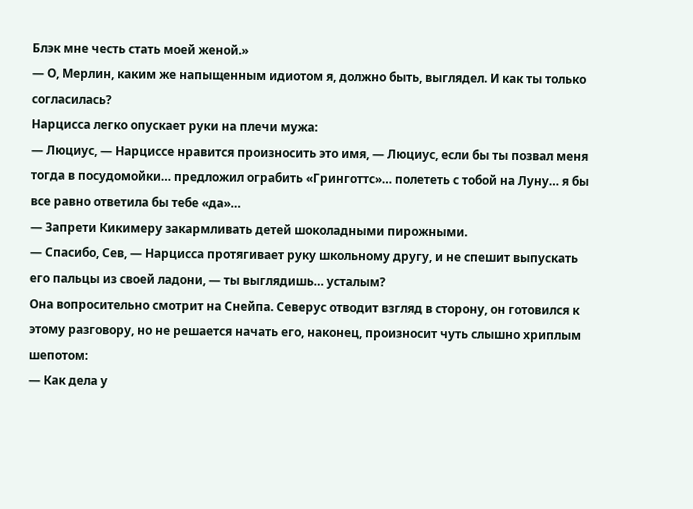Блэк мне честь стать моей женой.»
— О, Мерлин, каким же напыщенным идиотом я, должно быть, выглядел. И как ты только согласилась?
Нарцисса легко опускает руки на плечи мужа:
— Люциус, — Нарциссе нравится произносить это имя, — Люциус, если бы ты позвал меня тогда в посудомойки… предложил ограбить «Гринготтс»… полететь с тобой на Луну… я бы все равно ответила бы тебе «да»…
— Запрети Кикимеру закармливать детей шоколадными пирожными.
— Спасибо, Сев, — Нарцисса протягивает руку школьному другу, и не спешит выпускать его пальцы из своей ладони, — ты выглядишь… усталым?
Она вопросительно смотрит на Снейпа. Северус отводит взгляд в сторону, он готовился к этому разговору, но не решается начать его, наконец, произносит чуть слышно хриплым шепотом:
— Как дела у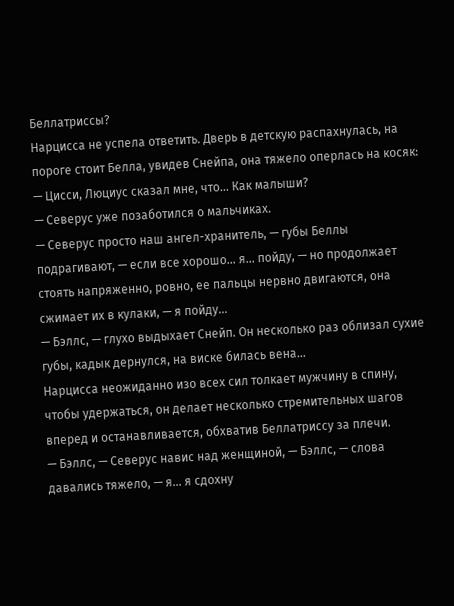Беллатриссы?
Нарцисса не успела ответить. Дверь в детскую распахнулась, на пороге стоит Белла, увидев Снейпа, она тяжело оперлась на косяк:
— Цисси, Люциус сказал мне, что… Как малыши?
— Северус уже позаботился о мальчиках.
— Северус просто наш ангел-хранитель, — губы Беллы подрагивают, — если все хорошо… я… пойду, — но продолжает стоять напряженно, ровно, ее пальцы нервно двигаются, она сжимает их в кулаки, — я пойду…
— Бэллс, — глухо выдыхает Снейп. Он несколько раз облизал сухие губы, кадык дернулся, на виске билась вена…
Нарцисса неожиданно изо всех сил толкает мужчину в спину, чтобы удержаться, он делает несколько стремительных шагов вперед и останавливается, обхватив Беллатриссу за плечи.
— Бэллс, — Северус навис над женщиной, — Бэллс, — слова давались тяжело, — я… я сдохну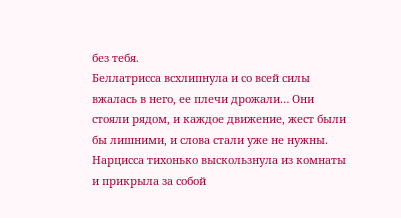без тебя.
Беллатрисса всхлипнула и со всей силы вжалась в него, ее плечи дрожали… Они стояли рядом, и каждое движение, жест были бы лишними, и слова стали уже не нужны.
Нарцисса тихонько выскользнула из комнаты и прикрыла за собой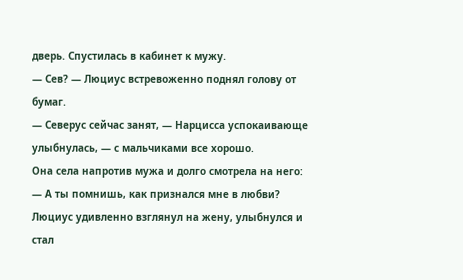дверь. Спустилась в кабинет к мужу.
— Сев? — Люциус встревоженно поднял голову от бумаг.
— Северус сейчас занят, — Нарцисса успокаивающе улыбнулась, — с мальчиками все хорошо.
Она села напротив мужа и долго смотрела на него:
— А ты помнишь, как признался мне в любви?
Люциус удивленно взглянул на жену, улыбнулся и стал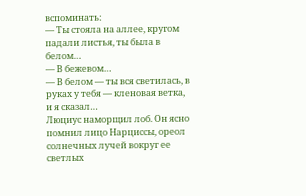вспоминать:
— Ты стояла на аллее, кругом падали листья, ты была в белом…
— В бежевом…
— В белом — ты вся светилась, в руках у тебя — кленовая ветка, и я сказал…
Люциус наморщил лоб. Он ясно помнил лицо Нарциссы, ореол солнечных лучей вокруг ее светлых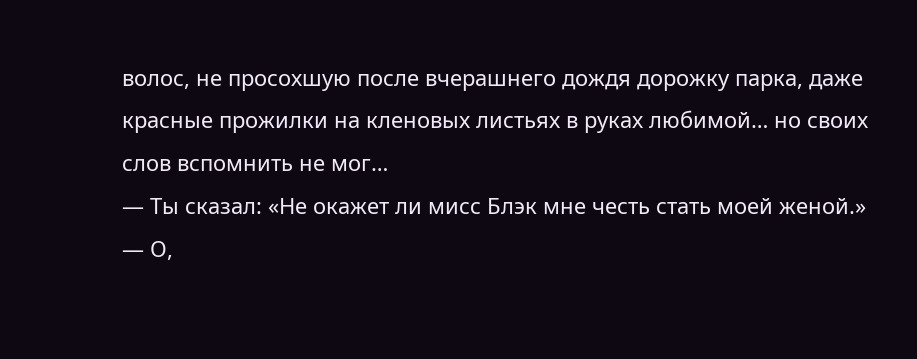волос, не просохшую после вчерашнего дождя дорожку парка, даже красные прожилки на кленовых листьях в руках любимой… но своих слов вспомнить не мог…
— Ты сказал: «Не окажет ли мисс Блэк мне честь стать моей женой.»
— О,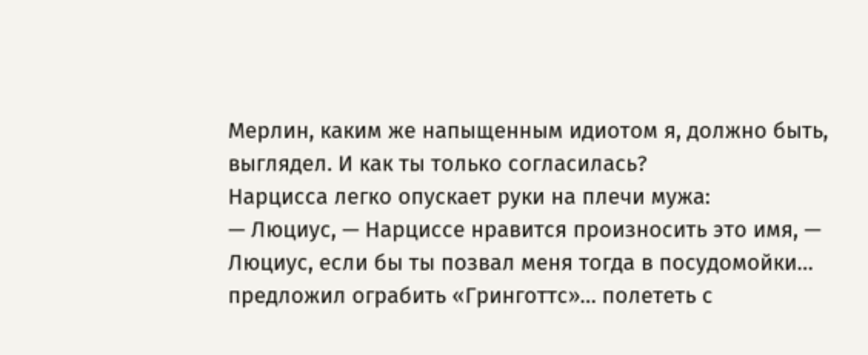Мерлин, каким же напыщенным идиотом я, должно быть, выглядел. И как ты только согласилась?
Нарцисса легко опускает руки на плечи мужа:
— Люциус, — Нарциссе нравится произносить это имя, — Люциус, если бы ты позвал меня тогда в посудомойки… предложил ограбить «Гринготтс»… полететь с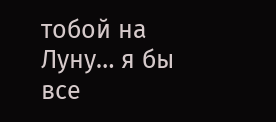тобой на Луну… я бы все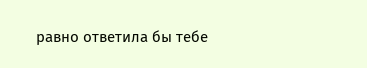равно ответила бы тебе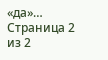«да»…
Страница 2 из 2